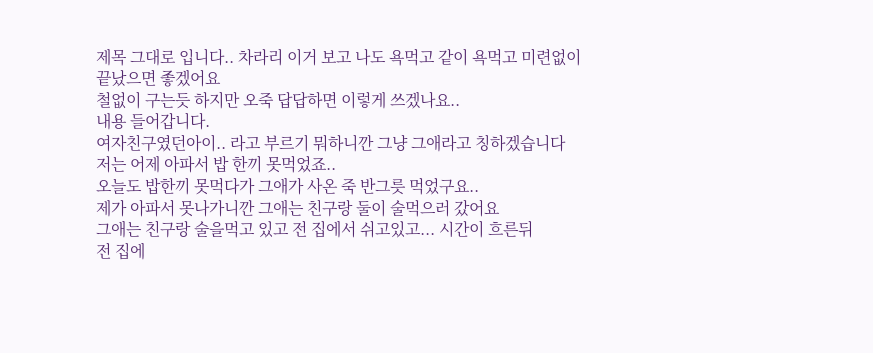제목 그대로 입니다.. 차라리 이거 보고 나도 욕먹고 같이 욕먹고 미련없이
끝났으면 좋겠어요
철없이 구는듯 하지만 오죽 답답하면 이렇게 쓰겠나요..
내용 들어갑니다.
여자친구였던아이.. 라고 부르기 뭐하니깐 그냥 그애라고 칭하겠습니다
저는 어제 아파서 밥 한끼 못먹었죠..
오늘도 밥한끼 못먹다가 그애가 사온 죽 반그릇 먹었구요..
제가 아파서 못나가니깐 그애는 친구랑 둘이 술먹으러 갔어요
그애는 친구랑 술을먹고 있고 전 집에서 쉬고있고... 시간이 흐른뒤
전 집에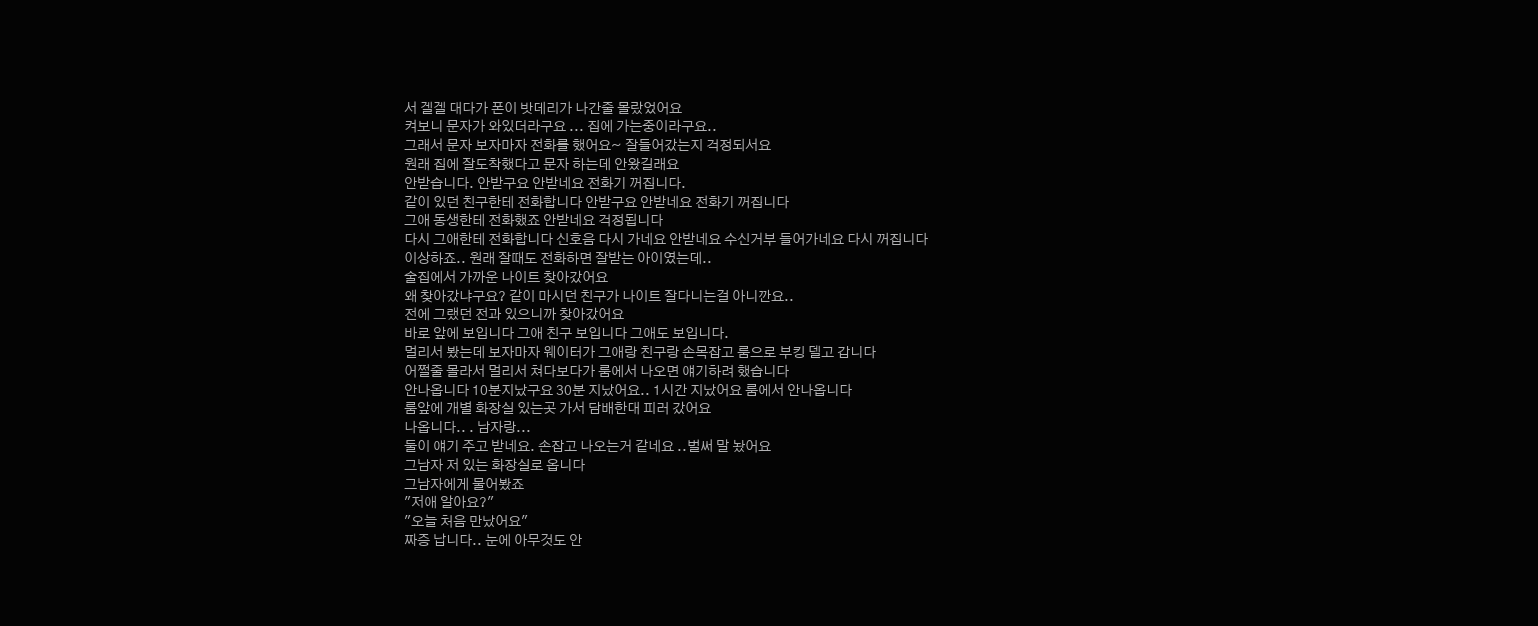서 겔겔 대다가 폰이 밧데리가 나간줄 몰랐었어요
켜보니 문자가 와있더라구요 ... 집에 가는중이라구요..
그래서 문자 보자마자 전화를 했어요~ 잘들어갔는지 걱정되서요
원래 집에 잘도착했다고 문자 하는데 안왔길래요
안받습니다. 안받구요 안받네요 전화기 꺼집니다.
같이 있던 친구한테 전화합니다 안받구요 안받네요 전화기 꺼집니다
그애 동생한테 전화했죠 안받네요 걱정됩니다
다시 그애한테 전화합니다 신호음 다시 가네요 안받네요 수신거부 들어가네요 다시 꺼집니다
이상하죠.. 원래 잘때도 전화하면 잘받는 아이였는데..
술집에서 가까운 나이트 찾아갔어요
왜 찾아갔냐구요? 같이 마시던 친구가 나이트 잘다니는걸 아니깐요..
전에 그랬던 전과 있으니까 찾아갔어요
바로 앞에 보입니다 그애 친구 보입니다 그애도 보입니다.
멀리서 봤는데 보자마자 웨이터가 그애랑 친구랑 손목잡고 룸으로 부킹 델고 갑니다
어쩔줄 몰라서 멀리서 쳐다보다가 룸에서 나오면 얘기하려 했습니다
안나옵니다 10분지났구요 30분 지났어요.. 1시간 지났어요 룸에서 안나옵니다
룸앞에 개별 화장실 있는곳 가서 담배한대 피러 갔어요
나옵니다.. . 남자랑...
둘이 얘기 주고 받네요. 손잡고 나오는거 같네요 ..벌써 말 놨어요
그남자 저 있는 화장실로 옵니다
그남자에게 물어봤죠
"저애 알아요?"
"오늘 처음 만났어요"
짜증 납니다.. 눈에 아무것도 안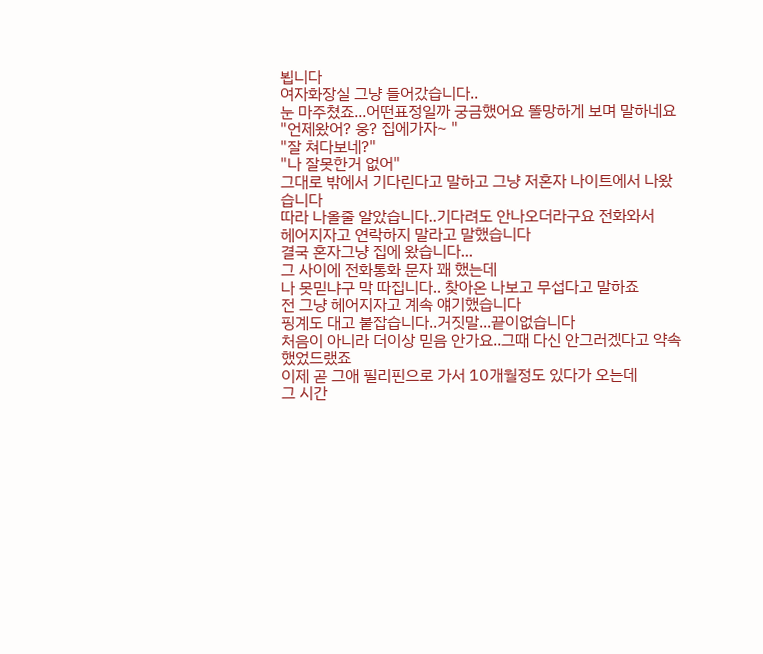뵙니다
여자화장실 그냥 들어갔습니다..
눈 마주쳤죠...어떤표정일까 궁금했어요 똘망하게 보며 말하네요
"언제왔어? 웅? 집에가자~ "
"잘 쳐다보네?"
"나 잘못한거 없어"
그대로 밖에서 기다린다고 말하고 그냥 저혼자 나이트에서 나왔습니다
따라 나올줄 알았습니다..기다려도 안나오더라구요 전화와서
헤어지자고 연락하지 말라고 말했습니다
결국 혼자그냥 집에 왔습니다...
그 사이에 전화통화 문자 꽤 했는데
나 못믿냐구 막 따집니다.. 찾아온 나보고 무섭다고 말하죠
전 그냥 헤어지자고 계속 얘기했습니다
핑계도 대고 붙잡습니다..거짓말...끝이없습니다
처음이 아니라 더이상 믿음 안가요..그때 다신 안그러겠다고 약속했었드랬죠
이제 곧 그애 필리핀으로 가서 10개월정도 있다가 오는데
그 시간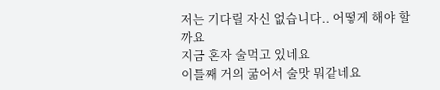저는 기다릴 자신 없습니다.. 어떻게 해야 할까요
지금 혼자 술먹고 있네요
이틀째 거의 굶어서 술맛 뭐같네요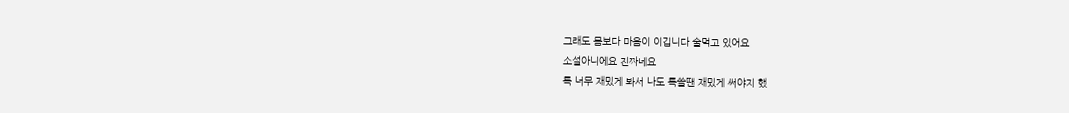그래도 몸보다 마음이 이깁니다 술먹고 있어요
소설아니에요 진짜네요
톡 너무 재밌게 봐서 나도 톡쓸땐 재밌게 써야지 했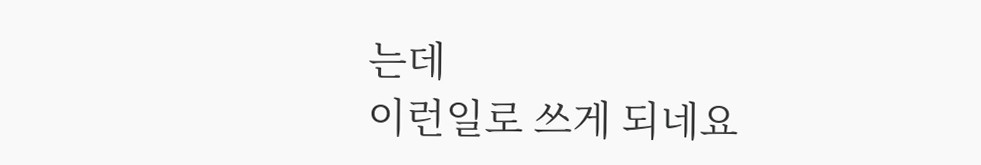는데
이런일로 쓰게 되네요